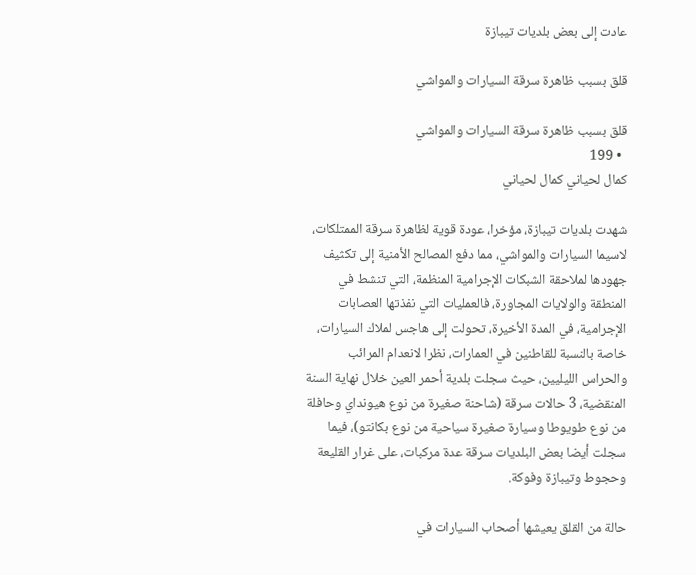عادت إلى بعض بلديات تيبازة

قلق بسبب ظاهرة سرقة السيارات والمواشي

قلق بسبب ظاهرة سرقة السيارات والمواشي
  • 199
كمال لحياني كمال لحياني

شهدت بلديات تيبازة، مؤخرا، عودة قوية لظاهرة سرقة الممتلكات، لاسيما السيارات والمواشي، مما دفع المصالح الأمنية إلى تكثيف جهودها لملاحقة الشبكات الإجرامية المنظمة، التي تنشط في المنطقة والولايات المجاورة، فالعمليات التي نفذتها العصابات الإجرامية، في المدة الأخيرة، تحولت إلى هاجس لملاك السيارات، خاصة بالنسبة للقاطنين في العمارات، نظرا لانعدام المرائب والحراس الليليين، حيث سجلت بلدية أحمر العين خلال نهاية السنة المنقضية، 3 حالات سرقة (شاحنة صغيرة من نوع هيونداي وحافلة من نوع طويوطا وسيارة صغيرة سياحية من نوع بكانتو)، فيما سجلت أيضا بعض البلديات سرقة عدة مركبات، على غرار القليعة وحجوط وتيبازة وفوكة.

حالة من القلق يعيشها أصحاب السيارات في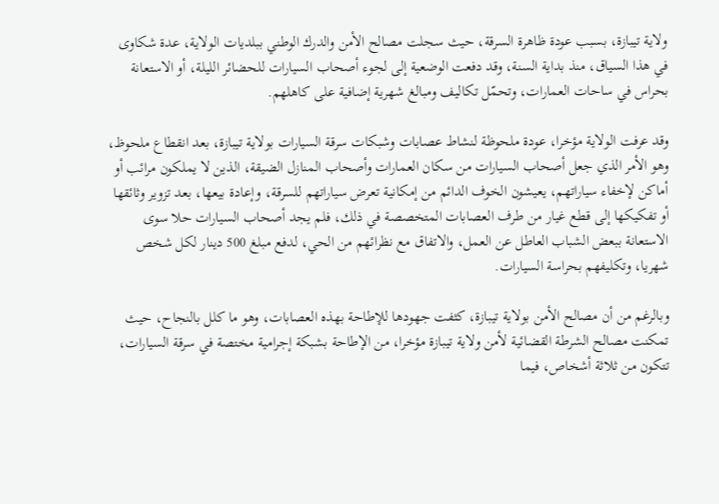ولاية تيبازة، بسبب عودة ظاهرة السرقة، حيث سجلت مصالح الأمن والدرك الوطني ببلديات الولاية، عدة شكاوى في هذا السياق، منذ بداية السنة، وقد دفعت الوضعية إلى لجوء أصحاب السيارات للحضائر الليلة، أو الاستعانة بحراس في ساحات العمارات، وتحمّل تكاليف ومبالغ شهرية إضافية على كاهلهم.

وقد عرفت الولاية مؤخرا، عودة ملحوظة لنشاط عصابات وشبكات سرقة السيارات بولاية تيبازة، بعد انقطاع ملحوظ، وهو الأمر الذي جعل أصحاب السيارات من سكان العمارات وأصحاب المنازل الضيقة، الذين لا يملكون مرائب أو أماكن لإخفاء سياراتهم، يعيشون الخوف الدائم من إمكانية تعرض سياراتهم للسرقة، وإعادة بيعها، بعد تزوير وثائقها أو تفكيكها إلى قطع غيار من طرف العصابات المتخصصة في ذلك، فلم يجد أصحاب السيارات حلا سوى الاستعانة ببعض الشباب العاطل عن العمل، والاتفاق مع نظرائهم من الحي، لدفع مبلغ 500 دينار لكل شخص شهريا، وتكليفهم بحراسة السيارات.

وبالرغم من أن مصالح الأمن بولاية تيبازة، كثفت جهودها للإطاحة بهذه العصابات، وهو ما كلل بالنجاح، حيث تمكنت مصالح الشرطة القضائية لأمن ولاية تيبازة مؤخرا، من الإطاحة بشبكة إجرامية مختصة في سرقة السيارات، تتكون من ثلاثة أشخاص، فيما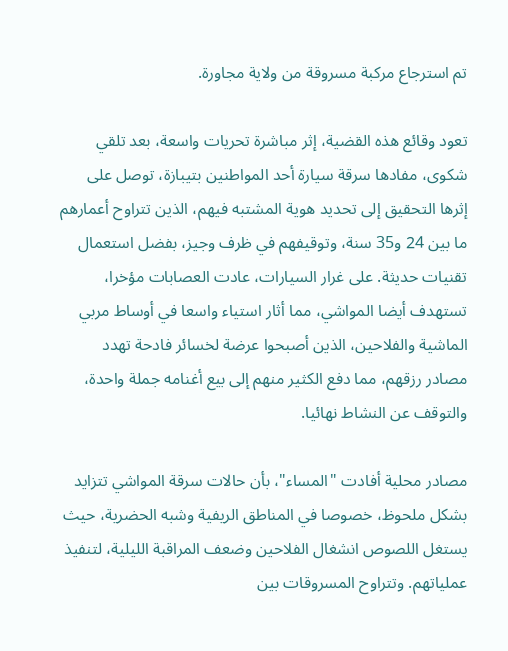تم استرجاع مركبة مسروقة من ولاية مجاورة.

تعود وقائع هذه القضية، إثر مباشرة تحريات واسعة، بعد تلقي شكوى، مفادها سرقة سيارة أحد المواطنين بتيبازة، توصل على إثرها التحقيق إلى تحديد هوية المشتبه فيهم، الذين تتراوح أعمارهم ما بين 24 و35 سنة، وتوقيفهم في ظرف وجيز، بفضل استعمال تقنيات حديثة. على غرار السيارات، عادت العصابات مؤخرا، تستهدف أيضا المواشي، مما أثار استياء واسعا في أوساط مربي الماشية والفلاحين، الذين أصبحوا عرضة لخسائر فادحة تهدد مصادر رزقهم، مما دفع الكثير منهم إلى بيع أغنامه جملة واحدة، والتوقف عن النشاط نهائيا.

مصادر محلية أفادت "المساء"، بأن حالات سرقة المواشي تتزايد بشكل ملحوظ، خصوصا في المناطق الريفية وشبه الحضرية، حيث يستغل اللصوص انشغال الفلاحين وضعف المراقبة الليلية، لتنفيذ عملياتهم. وتتراوح المسروقات بين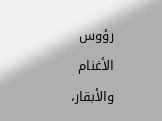رؤوس الأغنام والأبقار،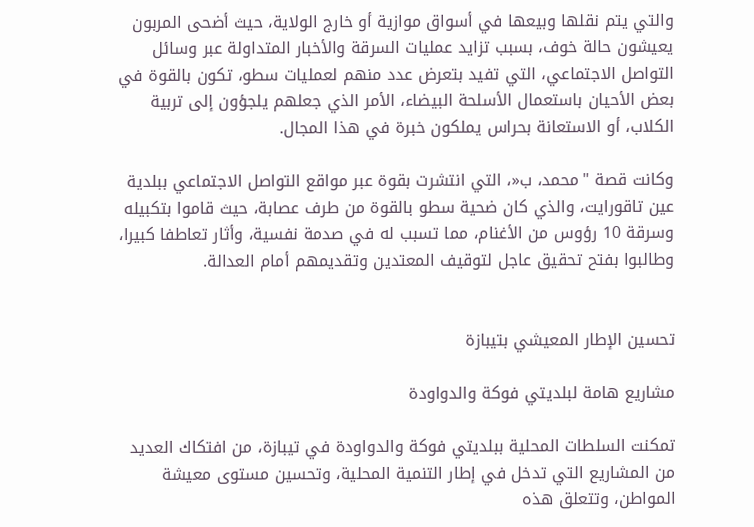والتي يتم نقلها وبيعها في أسواق موازية أو خارج الولاية، حيث أضحى المربون يعيشون حالة خوف، بسبب تزايد عمليات السرقة والأخبار المتداولة عبر وسائل التواصل الاجتماعي، التي تفيد بتعرض عدد منهم لعمليات سطو، تكون بالقوة في بعض الأحيان باستعمال الأسلحة البيضاء، الأمر الذي جعلهم يلجؤون إلى تربية الكلاب، أو الاستعانة بحراس يملكون خبرة في هذا المجال.

وكانت قصة "محمد، ب«، التي انتشرت بقوة عبر مواقع التواصل الاجتماعي ببلدية عين تاقورايت، والذي كان ضحية سطو بالقوة من طرف عصابة، حيث قاموا بتكبيله وسرقة 10 رؤوس من الأغنام، مما تسبب له في صدمة نفسية، وأثار تعاطفا كبيرا، وطالبوا بفتح تحقيق عاجل لتوقيف المعتدين وتقديمهم أمام العدالة.


تحسين الإطار المعيشي بتيبازة

مشاريع هامة لبلديتي فوكة والدواودة

تمكنت السلطات المحلية ببلديتي فوكة والدواودة في تيبازة، من افتكاك العديد من المشاريع التي تدخل في إطار التنمية المحلية، وتحسين مستوى معيشة المواطن، وتتعلق هذه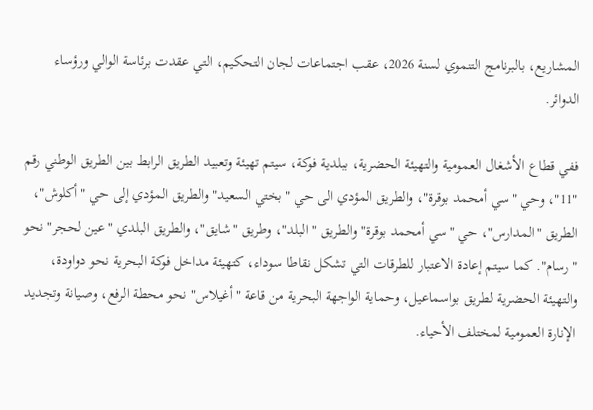المشاريع، بالبرنامج التنموي لسنة 2026، عقب اجتماعات لجان التحكيم، التي عقدت برئاسة الوالي ورؤساء الدوائر.

ففي قطاع الأشغال العمومية والتهيئة الحضرية، ببلدية فوكة، سيتم تهيئة وتعبيد الطريق الرابط بين الطريق الوطني رقم "11"، وحي "سي أمحمد بوقرة"، والطريق المؤدي الى حي "بختي السعيد" والطريق المؤدي إلى حي "أكلوش"، الطريق "المدارس"، حي "سي أمحمد بوقرة" والطريق "البلد"، وطريق "شايق"، والطريق البلدي "عين لحجر" نحو "رسام". كما سيتم إعادة الاعتبار للطرقات التي تشكل نقاطا سوداء، كتهيئة مداخل فوكة البحرية نحو دواودة، والتهيئة الحضرية لطريق بواسماعيل، وحماية الواجهة البحرية من قاعة "أغيلاس" نحو محطة الرفع، وصيانة وتجديد الإنارة العمومية لمختلف الأحياء.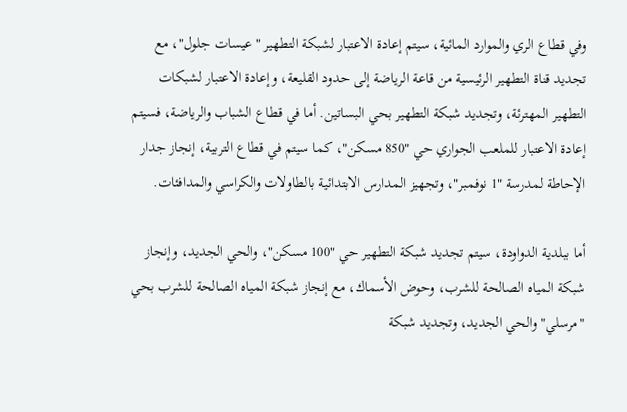وفي قطاع الري والموارد المائية، سيتم إعادة الاعتبار لشبكة التطهير "عيسات جلول"، مع تجديد قناة التطهير الرئيسية من قاعة الرياضة إلى حدود القليعة، وإعادة الاعتبار لشبكات التطهير المهترئة، وتجديد شبكة التطهير بحي البساتين. أما في قطاع الشباب والرياضة، فسيتم إعادة الاعتبار للملعب الجواري حي "850 مسكن"، كما سيتم في قطاع التربية، إنجاز جدار الإحاطة لمدرسة "1 نوفمبر"، وتجهيز المدارس الابتدائية بالطاولات والكراسي والمدافئات.

أما ببلدية الدواودة، سيتم تجديد شبكة التطهير حي "100 مسكن"، والحي الجديد، وإنجاز شبكة المياه الصالحة للشرب، وحوض الأسماك، مع إنجاز شبكة المياه الصالحة للشرب بحي "مرسلي" والحي الجديد، وتجديد شبكة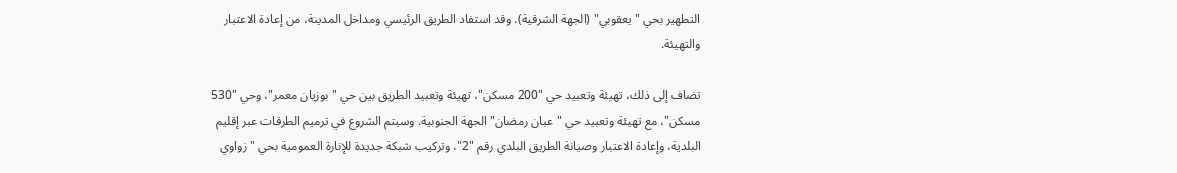التطهير بحي "يعقوبي" (الجهة الشرقية). وقد استفاد الطريق الرئيسي ومداخل المدينة، من إعادة الاعتبار والتهيئة.

تضاف إلى ذلك، تهيئة وتعبيد حي "200 مسكن"، تهيئة وتعبيد الطريق بين حي "بوزيان معمر"، وحي "530 مسكن"، مع تهيئة وتعبيد حي "عبان رمضان" الجهة الجنوبية. وسيتم الشروع في ترميم الطرقات عبر إقليم البلدية، وإعادة الاعتبار وصيانة الطريق البلدي رقم "2"، وتركيب شبكة جديدة للإنارة العمومية بحي "زواوي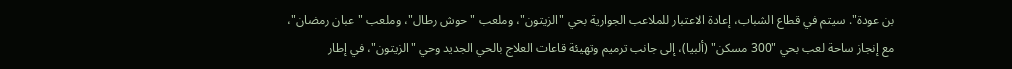بن عودة". سيتم في قطاع الشباب، إعادة الاعتبار للملاعب الجوارية بحي "الزيتون"، وملعب "حوش رطال"، وملعب "عبان رمضان"، مع إنجاز ساحة لعب بحي "300 مسكن" (ألبيا)، إلى جانب ترميم وتهيئة قاعات العلاج بالحي الجديد وحي "الزيتون"، في إطار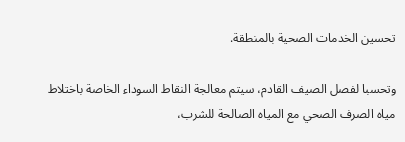تحسين الخدمات الصحية بالمنطقة.

وتحسبا لفصل الصيف القادم، سيتم معالجة النقاط السوداء الخاصة باختلاط مياه الصرف الصحي مع المياه الصالحة للشرب،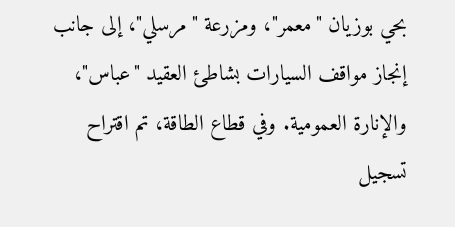بحي بوزيان "معمر"، ومزرعة "مرسلي"، إلى جانب إنجاز مواقف السيارات بشاطئ العقيد "عباس"، والإنارة العمومية. وفي قطاع الطاقة، تم اقتراح تسجيل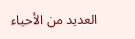العديد من الأحياء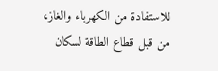للاستفادة من الكهرباء والغاز، من قبل قطاع الطاقة لسكان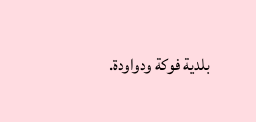بلدية فوكة ودواودة.